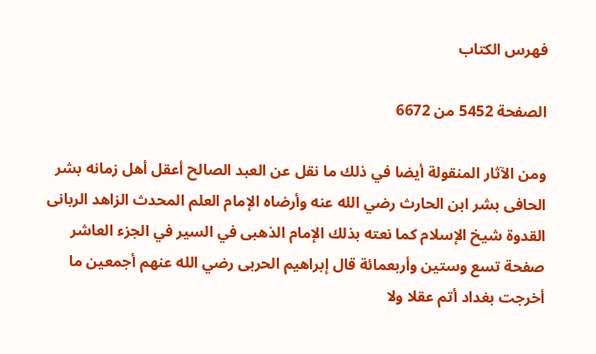فهرس الكتاب

الصفحة 5452 من 6672

ومن الآثار المنقولة أيضا في ذلك ما نقل عن العبد الصالح أعقل أهل زمانه بشر الحافى بشر ابن الحارث رضي الله عنه وأرضاه الإمام العلم المحدث الزاهد الربانى القدوة شيخ الإسلام كما نعته بذلك الإمام الذهبى في السير في الجزء العاشر صفحة تسع وستين وأربعمائة قال إبراهيم الحربى رضي الله عنهم أجمعين ما أخرجت بغداد أتم عقلا ولا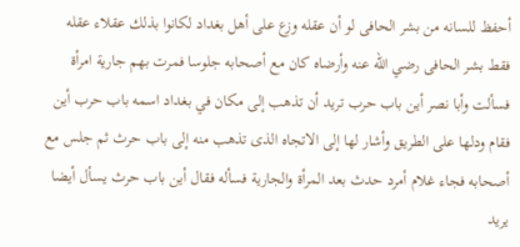أحفظ للسانه من بشر الحافى لو أن عقله وزع على أهل بغداد لكانوا بذلك عقلاء عقله فقط بشر الحافى رضي الله عنه وأرضاه كان مع أصحابه جلوسا فمرت بهم جارية امرأة فسألت وأبا نصر أين باب حرب تريد أن تذهب إلى مكان في بغداد اسمه باب حرب أين فقام ودلها على الطريق وأشار لها إلى الاتجاه الذى تذهب منه إلى باب حرث ثم جلس مع أصحابه فجاء غلام أمرد حدث بعد المرأة والجارية فسأله فقال أين باب حرث يسأل أيضا يريد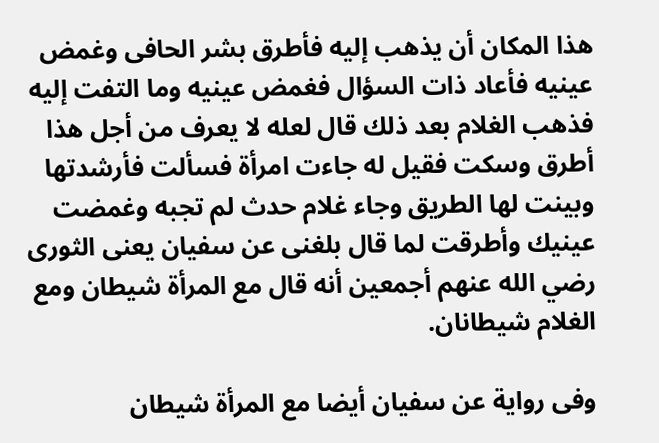هذا المكان أن يذهب إليه فأطرق بشر الحافى وغمض عينيه فأعاد ذات السؤال فغمض عينيه وما التفت إليه فذهب الغلام بعد ذلك قال لعله لا يعرف من أجل هذا أطرق وسكت فقيل له جاءت امرأة فسألت فأرشدتها وبينت لها الطريق وجاء غلام حدث لم تجبه وغمضت عينيك وأطرقت لما قال بلغنى عن سفيان يعنى الثورى رضي الله عنهم أجمعين أنه قال مع المرأة شيطان ومع الغلام شيطانان.

وفى رواية عن سفيان أيضا مع المرأة شيطان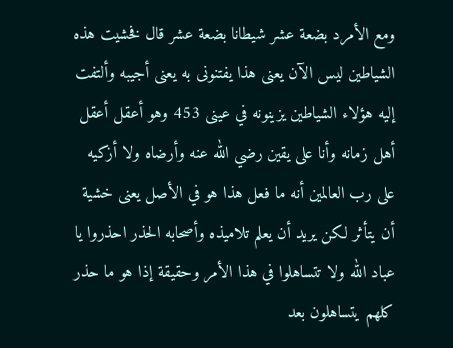ومع الأمرد بضعة عشر شيطانا بضعة عشر قال فخشيت هذه الشياطين ليس الآن يعنى هذا يفتنونى به يعنى أجيبه وألتفت إليه هؤلاء الشياطين يزينونه في عينى 453 وهو أعقل أعقل أهل زمانه وأنا على يقين رضي الله عنه وأرضاه ولا أزكيه على رب العالمين أنه ما فعل هذا هو في الأصل يعنى خشية أن يتأثر لكن يريد أن يعلم تلاميذه وأصحابه الحذر احذروا يا عباد الله ولا تتساهلوا في هذا الأمر وحقيقة إذا هو ما حذر كلهم يتساهلون بعد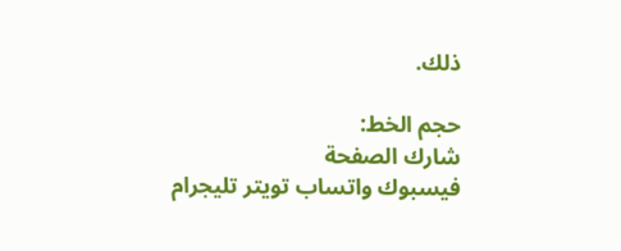ذلك.

حجم الخط:
شارك الصفحة
فيسبوك واتساب تويتر تليجرام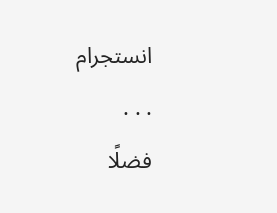انستجرام
. . .
فضلًا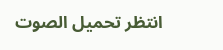انتظر تحميل الصوت